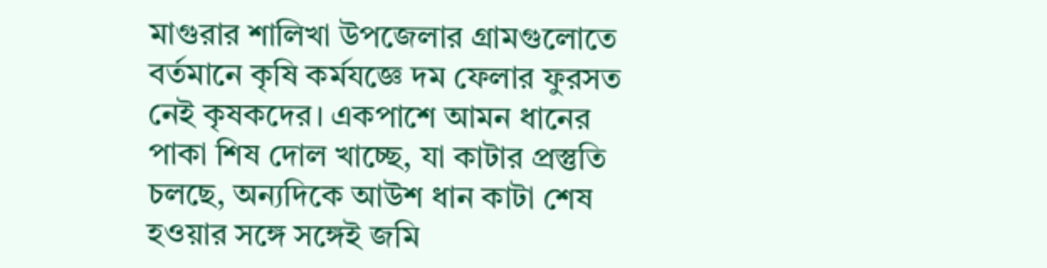মাগুরার শালিখা উপজেলার গ্রামগুলোতে বর্তমানে কৃষি কর্মযজ্ঞে দম ফেলার ফুরসত নেই কৃষকদের। একপাশে আমন ধানের পাকা শিষ দোল খাচ্ছে, যা কাটার প্রস্তুতি চলছে, অন্যদিকে আউশ ধান কাটা শেষ হওয়ার সঙ্গে সঙ্গেই জমি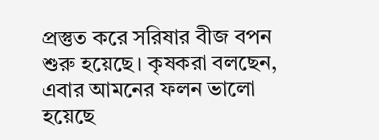প্রস্তুত করে সরিষার বীজ বপন শুরু হয়েছে। কৃষকরা বলছেন, এবার আমনের ফলন ভালো হয়েছে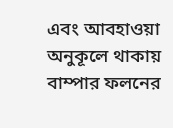এবং আবহাওয়া অনুকূলে থাকায় বাম্পার ফলনের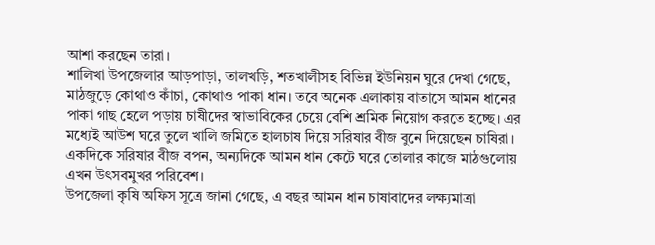আশা করছেন তারা।
শালিখা উপজেলার আড়পাড়া, তালখড়ি, শতখালীসহ বিভিন্ন ইউনিয়ন ঘুরে দেখা গেছে, মাঠজুড়ে কোথাও কাঁচা, কোথাও পাকা ধান। তবে অনেক এলাকায় বাতাসে আমন ধানের পাকা গাছ হেলে পড়ায় চাষীদের স্বাভাবিকের চেয়ে বেশি শ্রমিক নিয়োগ করতে হচ্ছে। এর মধ্যেই আউশ ঘরে তুলে খালি জমিতে হালচাষ দিয়ে সরিষার বীজ বুনে দিয়েছেন চাষিরা। একদিকে সরিষার বীজ বপন, অন্যদিকে আমন ধান কেটে ঘরে তোলার কাজে মাঠগুলোয় এখন উৎসবমুখর পরিবেশ।
উপজেলা কৃষি অফিস সূত্রে জানা গেছে, এ বছর আমন ধান চাষাবাদের লক্ষ্যমাত্রা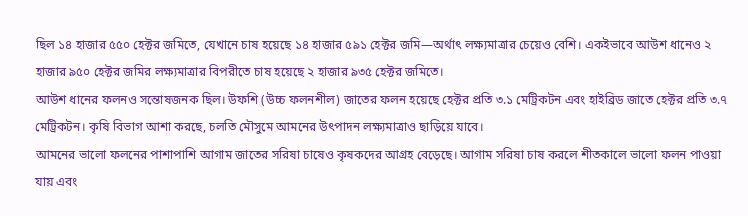ছিল ১৪ হাজার ৫৫০ হেক্টর জমিতে, যেখানে চাষ হয়েছে ১৪ হাজার ৫৯১ হেক্টর জমি—অর্থাৎ লক্ষ্যমাত্রার চেয়েও বেশি। একইভাবে আউশ ধানেও ২ হাজার ৯৫০ হেক্টর জমির লক্ষ্যমাত্রার বিপরীতে চাষ হয়েছে ২ হাজার ৯৩৫ হেক্টর জমিতে।
আউশ ধানের ফলনও সন্তোষজনক ছিল। উফশি (উচ্চ ফলনশীল) জাতের ফলন হয়েছে হেক্টর প্রতি ৩.১ মেট্রিকটন এবং হাইব্রিড জাতে হেক্টর প্রতি ৩.৭ মেট্রিকটন। কৃষি বিভাগ আশা করছে, চলতি মৌসুমে আমনের উৎপাদন লক্ষ্যমাত্রাও ছাড়িয়ে যাবে।
আমনের ভালো ফলনের পাশাপাশি আগাম জাতের সরিষা চাষেও কৃষকদের আগ্রহ বেড়েছে। আগাম সরিষা চাষ করলে শীতকালে ভালো ফলন পাওয়া যায় এবং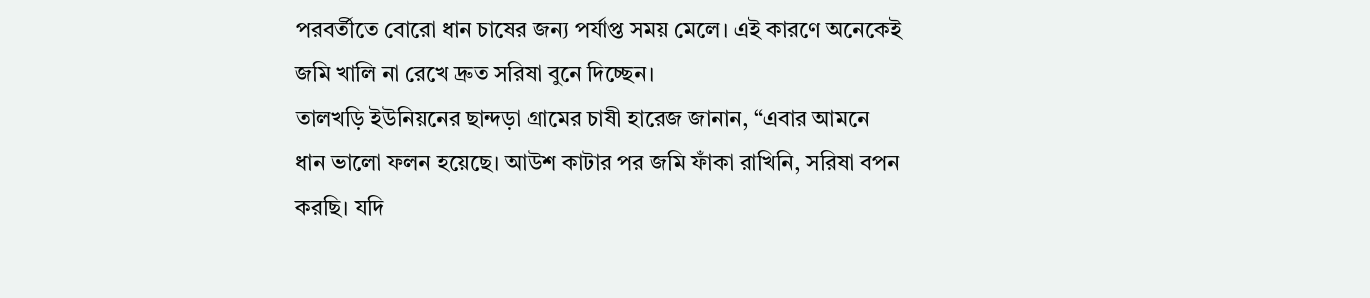পরবর্তীতে বোরো ধান চাষের জন্য পর্যাপ্ত সময় মেলে। এই কারণে অনেকেই জমি খালি না রেখে দ্রুত সরিষা বুনে দিচ্ছেন।
তালখড়ি ইউনিয়নের ছান্দড়া গ্রামের চাষী হারেজ জানান, “এবার আমনে ধান ভালো ফলন হয়েছে। আউশ কাটার পর জমি ফাঁকা রাখিনি, সরিষা বপন করছি। যদি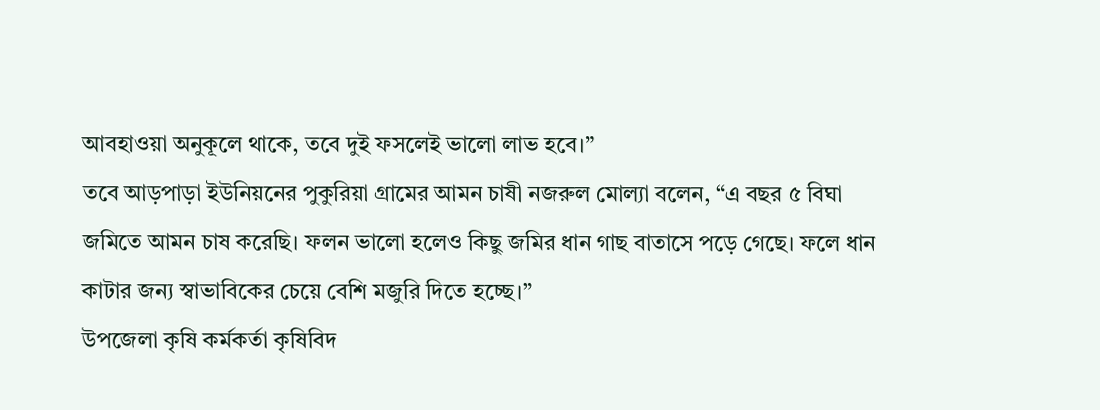আবহাওয়া অনুকূলে থাকে, তবে দুই ফসলেই ভালো লাভ হবে।”
তবে আড়পাড়া ইউনিয়নের পুকুরিয়া গ্রামের আমন চাষী নজরুল মোল্যা বলেন, “এ বছর ৫ বিঘা জমিতে আমন চাষ করেছি। ফলন ভালো হলেও কিছু জমির ধান গাছ বাতাসে পড়ে গেছে। ফলে ধান কাটার জন্য স্বাভাবিকের চেয়ে বেশি মজুরি দিতে হচ্ছে।”
উপজেলা কৃষি কর্মকর্তা কৃষিবিদ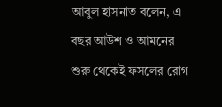আবুল হাসনাত বলেন, এ বছর আউশ ও আমনের শুরু থেকেই ফসলের রোগ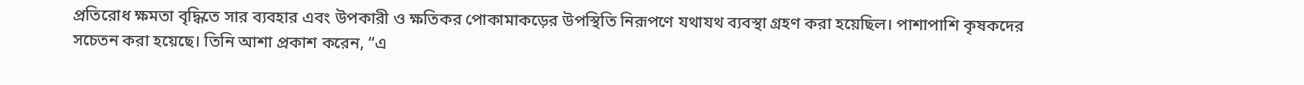প্রতিরোধ ক্ষমতা বৃদ্ধিতে সার ব্যবহার এবং উপকারী ও ক্ষতিকর পোকামাকড়ের উপস্থিতি নিরূপণে যথাযথ ব্যবস্থা গ্রহণ করা হয়েছিল। পাশাপাশি কৃষকদের সচেতন করা হয়েছে। তিনি আশা প্রকাশ করেন, “এ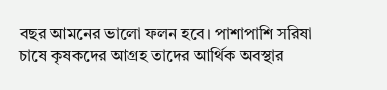বছর আমনের ভালো ফলন হবে। পাশাপাশি সরিষা চাষে কৃষকদের আগ্রহ তাদের আর্থিক অবস্থার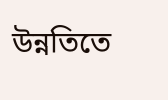উন্নতিতে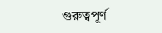গুরুত্বপূর্ণ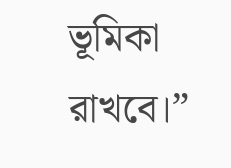ভূমিকা রাখবে।”